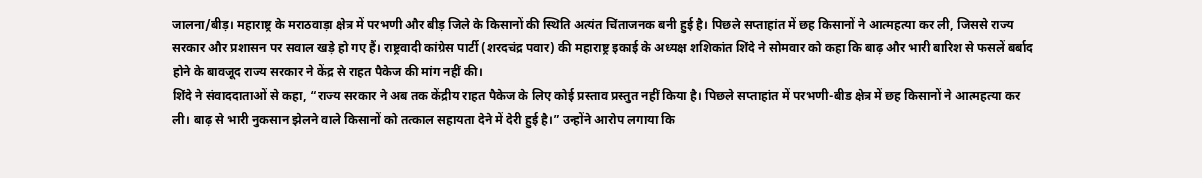जालना/बीड़। महाराष्ट्र के मराठवाड़ा क्षेत्र में परभणी और बीड़ जिले के किसानों की स्थिति अत्यंत चिंताजनक बनी हुई है। पिछले सप्ताहांत में छह किसानों ने आत्महत्या कर ली, जिससे राज्य सरकार और प्रशासन पर सवाल खड़े हो गए हैं। राष्ट्रवादी कांग्रेस पार्टी (शरदचंद्र पवार) की महाराष्ट्र इकाई के अध्यक्ष शशिकांत शिंदे ने सोमवार को कहा कि बाढ़ और भारी बारिश से फसलें बर्बाद होने के बावजूद राज्य सरकार ने केंद्र से राहत पैकेज की मांग नहीं की।
शिंदे ने संवाददाताओं से कहा, “राज्य सरकार ने अब तक केंद्रीय राहत पैकेज के लिए कोई प्रस्ताव प्रस्तुत नहीं किया है। पिछले सप्ताहांत में परभणी-बीड क्षेत्र में छह किसानों ने आत्महत्या कर ली। बाढ़ से भारी नुकसान झेलने वाले किसानों को तत्काल सहायता देने में देरी हुई है।” उन्होंने आरोप लगाया कि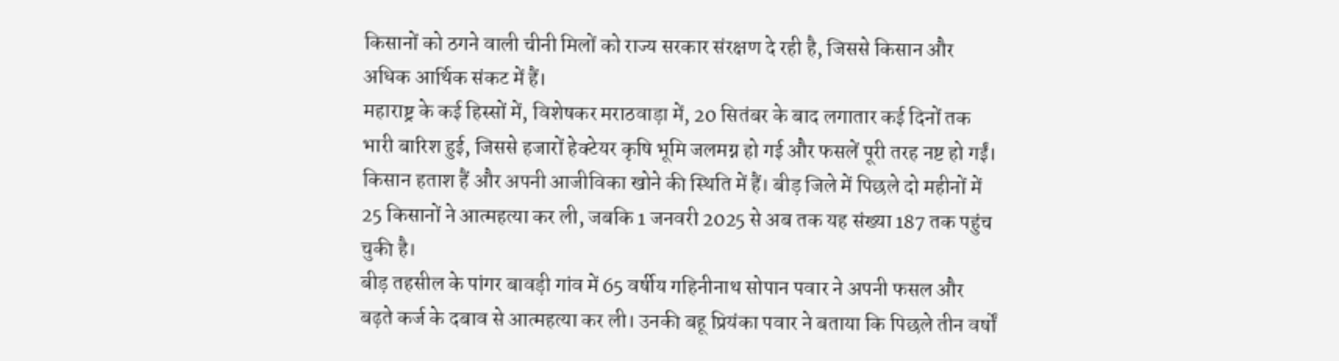किसानों को ठगने वाली चीनी मिलों को राज्य सरकार संरक्षण दे रही है, जिससे किसान और अधिक आर्थिक संकट में हैं।
महाराष्ट्र के कई हिस्सों में, विशेषकर मराठवाड़ा में, 20 सितंबर के बाद लगातार कई दिनों तक भारी बारिश हुई, जिससे हजारों हेक्टेयर कृषि भूमि जलमग्न हो गई और फसलें पूरी तरह नष्ट हो गईं। किसान हताश हैं और अपनी आजीविका खोने की स्थिति में हैं। बीड़ जिले में पिछले दो महीनों में 25 किसानों ने आत्महत्या कर ली, जबकि 1 जनवरी 2025 से अब तक यह संख्या 187 तक पहुंच चुकी है।
बीड़ तहसील के पांगर बावड़ी गांव में 65 वर्षीय गहिनीनाथ सोपान पवार ने अपनी फसल और बढ़ते कर्ज के दबाव से आत्महत्या कर ली। उनकी बहू प्रियंका पवार ने बताया कि पिछले तीन वर्षों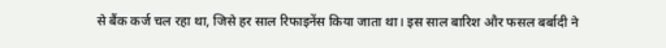से बैंक कर्ज चल रहा था, जिसे हर साल रिफाइनेंस किया जाता था। इस साल बारिश और फसल बर्बादी ने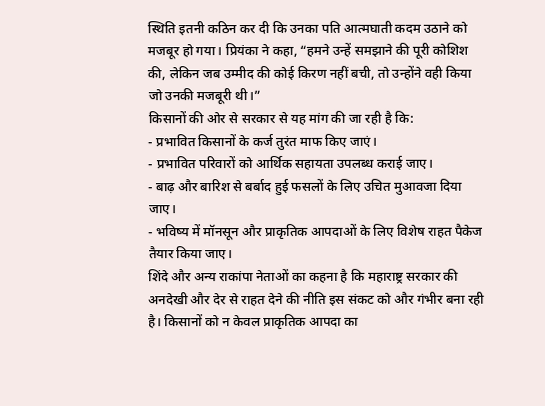स्थिति इतनी कठिन कर दी कि उनका पति आत्मघाती कदम उठाने को मजबूर हो गया। प्रियंका ने कहा, “हमने उन्हें समझाने की पूरी कोशिश की, लेकिन जब उम्मीद की कोई किरण नहीं बची, तो उन्होंने वही किया जो उनकी मजबूरी थी।”
किसानों की ओर से सरकार से यह मांग की जा रही है कि:
- प्रभावित किसानों के कर्ज तुरंत माफ किए जाएं।
- प्रभावित परिवारों को आर्थिक सहायता उपलब्ध कराई जाए।
- बाढ़ और बारिश से बर्बाद हुई फसलों के लिए उचित मुआवजा दिया जाए।
- भविष्य में मॉनसून और प्राकृतिक आपदाओं के लिए विशेष राहत पैकेज तैयार किया जाए।
शिंदे और अन्य राकांपा नेताओं का कहना है कि महाराष्ट्र सरकार की अनदेखी और देर से राहत देने की नीति इस संकट को और गंभीर बना रही है। किसानों को न केवल प्राकृतिक आपदा का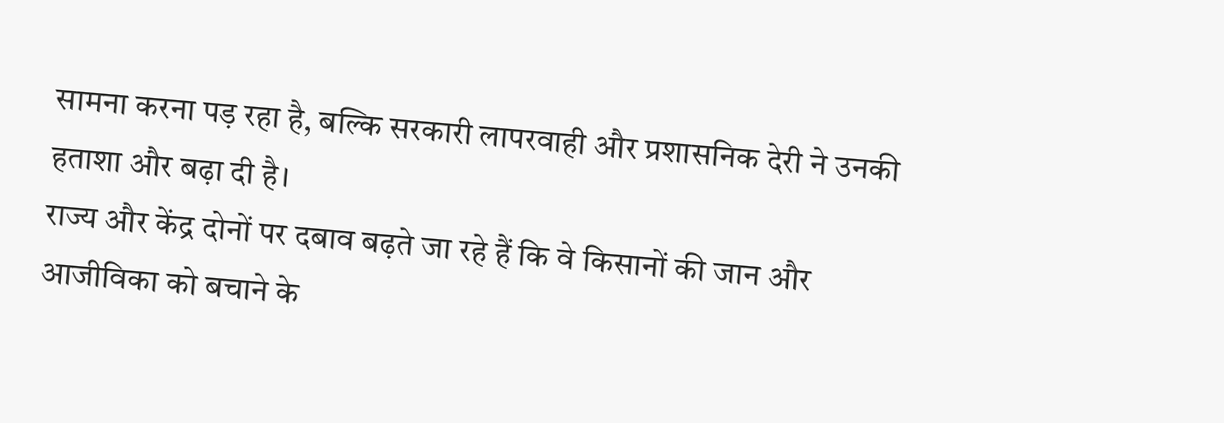सामना करना पड़ रहा है, बल्कि सरकारी लापरवाही और प्रशासनिक देरी ने उनकी हताशा और बढ़ा दी है।
राज्य और केंद्र दोनों पर दबाव बढ़ते जा रहे हैं कि वे किसानों की जान और आजीविका को बचाने के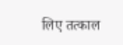लिए तत्काल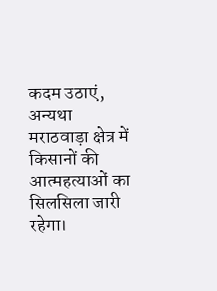कदम उठाएं, अन्यथा मराठवाड़ा क्षेत्र में किसानों की आत्महत्याओं का सिलसिला जारी रहेगा।